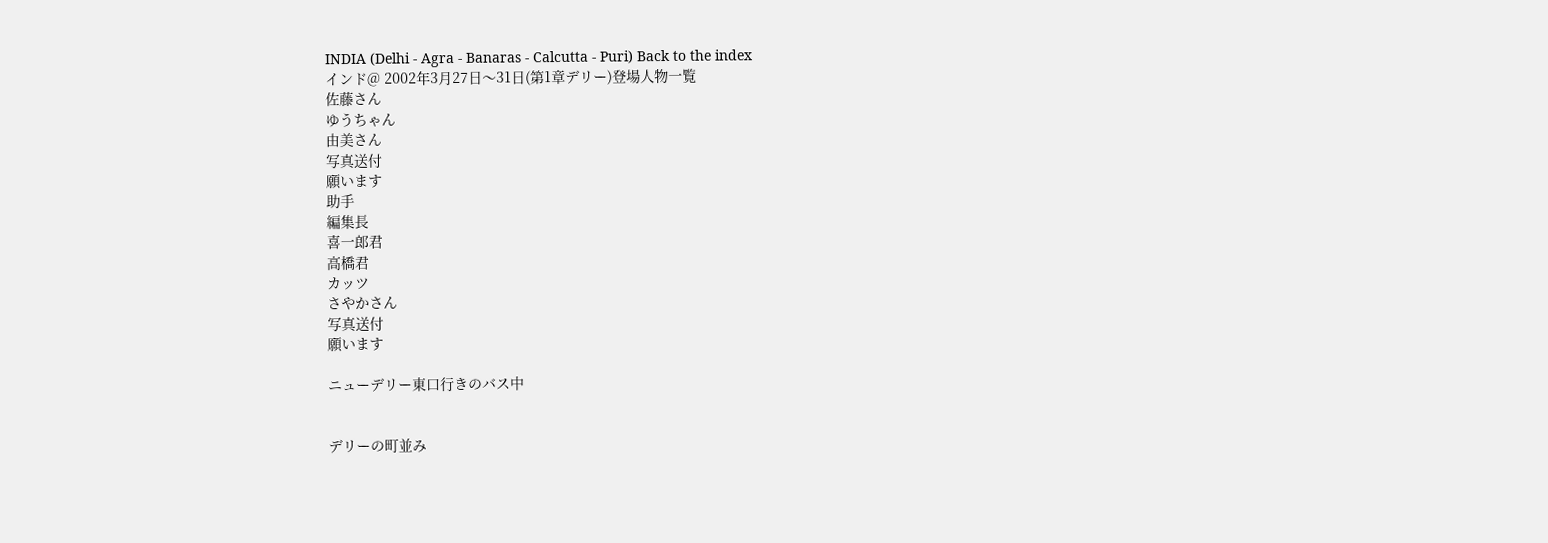INDIA (Delhi - Agra - Banaras - Calcutta - Puri) Back to the index
インド@ 2002年3月27日〜31日(第1章デリー)登場人物一覧
佐藤さん
ゆうちゃん
由美さん
写真送付
願います
助手
編集長
喜一郎君
高橋君
カッツ
さやかさん
写真送付
願います

ニューデリー東口行きのバス中


デリーの町並み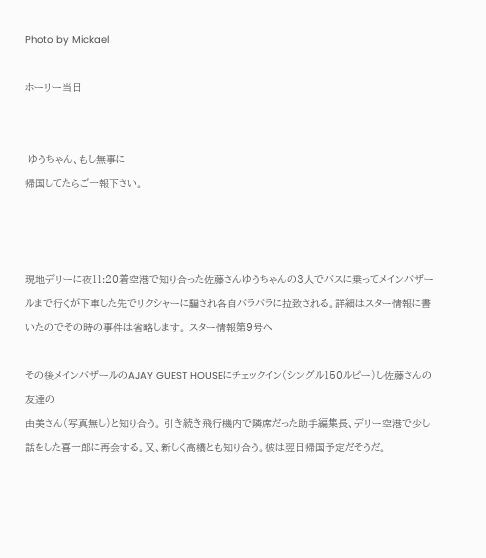Photo by Mickael

ホーリー当日


 ゆうちゃん、もし無事に
帰国してたらご一報下さい。



現地デリーに夜11:20着空港で知り合った佐藤さんゆうちゃんの3人でバスに乗ってメインバザールまで行くが下車した先でリクシャーに騙され各自バラバラに拉致される。詳細はスター情報に書いたのでその時の事件は省略します。 スター情報第9号へ

その後メインバザールのAJAY GUEST HOUSEにチェックイン(シングル150ルピー)し佐藤さんの友達の
由美さん(写真無し)と知り合う。 引き続き飛行機内で隣席だった助手編集長、デリー空港で少し話をした喜一郎に再会する。又、新しく高橋とも知り合う。彼は翌日帰国予定だそうだ。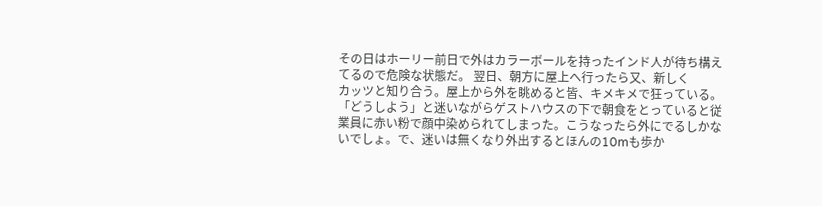その日はホーリー前日で外はカラーボールを持ったインド人が待ち構えてるので危険な状態だ。 翌日、朝方に屋上へ行ったら又、新しく
カッツと知り合う。屋上から外を眺めると皆、キメキメで狂っている。「どうしよう」と迷いながらゲストハウスの下で朝食をとっていると従業員に赤い粉で顔中染められてしまった。こうなったら外にでるしかないでしょ。で、迷いは無くなり外出するとほんの10mも歩か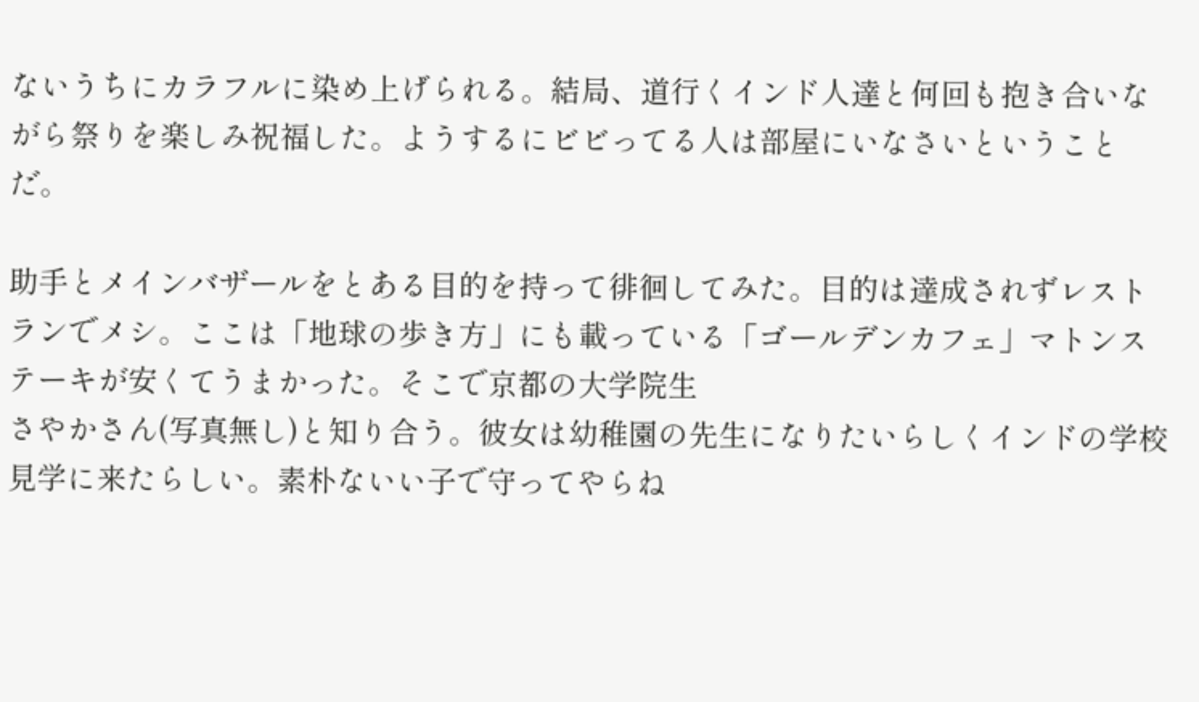ないうちにカラフルに染め上げられる。結局、道行くインド人達と何回も抱き合いながら祭りを楽しみ祝福した。ようするにビビってる人は部屋にいなさいということだ。

助手とメインバザールをとある目的を持って徘徊してみた。目的は達成されずレストランでメシ。ここは「地球の歩き方」にも載っている「ゴールデンカフェ」マトンステーキが安くてうまかった。そこで京都の大学院生
さやかさん(写真無し)と知り合う。彼女は幼稚園の先生になりたいらしくインドの学校見学に来たらしい。素朴ないい子で守ってやらね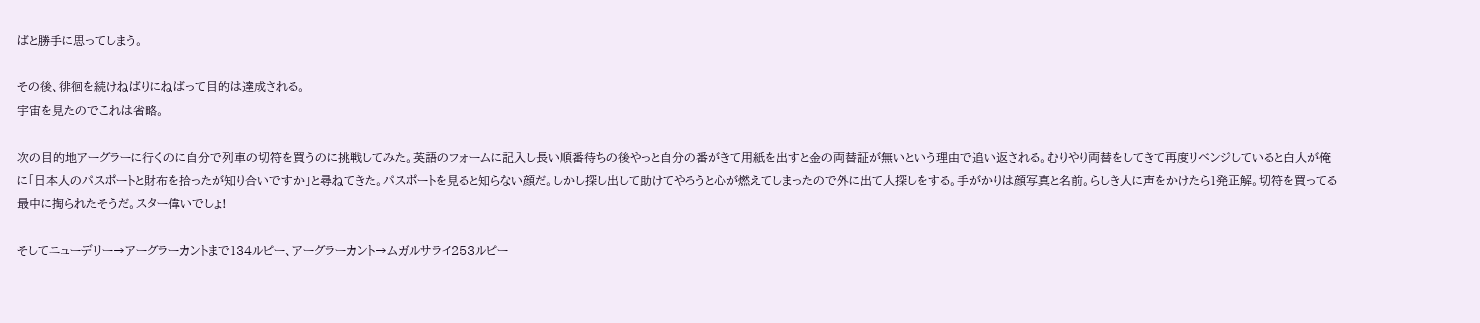ばと勝手に思ってしまう。

その後、徘徊を続けねばりにねばって目的は達成される。
宇宙を見たのでこれは省略。

次の目的地アーグラーに行くのに自分で列車の切符を買うのに挑戦してみた。英語のフォームに記入し長い順番待ちの後やっと自分の番がきて用紙を出すと金の両替証が無いという理由で追い返される。むりやり両替をしてきて再度リベンジしていると白人が俺に「日本人のパスポートと財布を拾ったが知り合いですか」と尋ねてきた。パスポートを見ると知らない顔だ。しかし探し出して助けてやろうと心が燃えてしまったので外に出て人探しをする。手がかりは顔写真と名前。らしき人に声をかけたら1発正解。切符を買ってる最中に掏られたそうだ。スター偉いでしょ!

そしてニューデリー→アーグラーカントまで134ルピー、アーグラーカント→ムガルサライ253ルピー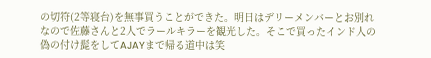の切符(2等寝台)を無事買うことができた。明日はデリーメンバーとお別れなので佐藤さんと2人でラールキラーを観光した。そこで買ったインド人の偽の付け髭をしてAJAYまで帰る道中は笑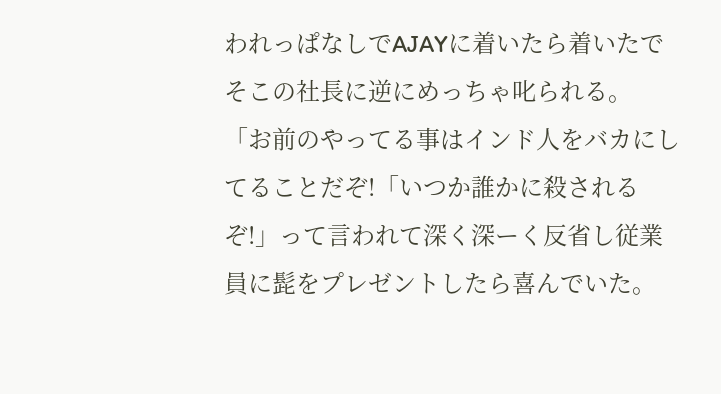われっぱなしでAJAYに着いたら着いたでそこの社長に逆にめっちゃ叱られる。
「お前のやってる事はインド人をバカにしてることだぞ!「いつか誰かに殺されるぞ!」って言われて深く深ーく反省し従業員に髭をプレゼントしたら喜んでいた。